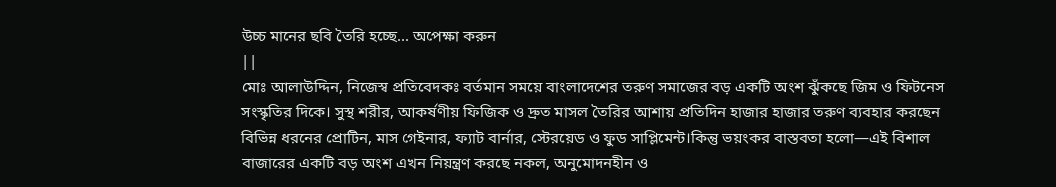উচ্চ মানের ছবি তৈরি হচ্ছে... অপেক্ষা করুন
||
মোঃ আলাউদ্দিন, নিজেস্ব প্রতিবেদকঃ বর্তমান সময়ে বাংলাদেশের তরুণ সমাজের বড় একটি অংশ ঝুঁকছে জিম ও ফিটনেস সংস্কৃতির দিকে। সুস্থ শরীর, আকর্ষণীয় ফিজিক ও দ্রুত মাসল তৈরির আশায় প্রতিদিন হাজার হাজার তরুণ ব্যবহার করছেন বিভিন্ন ধরনের প্রোটিন, মাস গেইনার, ফ্যাট বার্নার, স্টেরয়েড ও ফুড সাপ্লিমেন্ট।কিন্তু ভয়ংকর বাস্তবতা হলো—এই বিশাল বাজারের একটি বড় অংশ এখন নিয়ন্ত্রণ করছে নকল, অনুমোদনহীন ও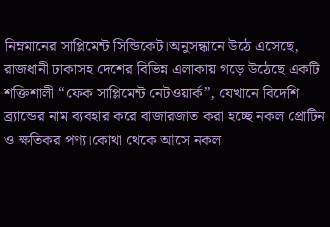নিম্নমানের সাপ্লিমেন্ট সিন্ডিকেট।অনুসন্ধানে উঠে এসেছে, রাজধানী ঢাকাসহ দেশের বিভিন্ন এলাকায় গড়ে উঠেছে একটি শক্তিশালী “ফেক সাপ্লিমেন্ট নেটওয়ার্ক”, যেখানে বিদেশি ব্র্যান্ডের নাম ব্যবহার করে বাজারজাত করা হচ্ছে নকল প্রোটিন ও ক্ষতিকর পণ্য।কোথা থেকে আসে নকল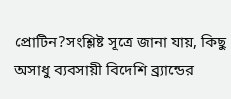প্রোটিন?সংশ্লিষ্ট সূত্রে জানা যায়, কিছু অসাধু ব্যবসায়ী বিদেশি ব্র্যান্ডের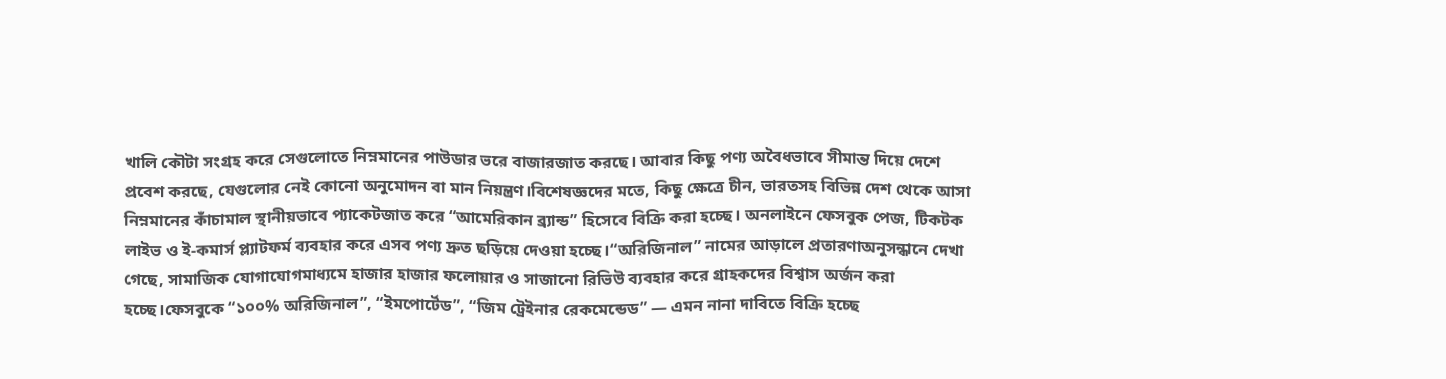খালি কৌটা সংগ্রহ করে সেগুলোতে নিম্নমানের পাউডার ভরে বাজারজাত করছে। আবার কিছু পণ্য অবৈধভাবে সীমান্ত দিয়ে দেশে প্রবেশ করছে, যেগুলোর নেই কোনো অনুমোদন বা মান নিয়ন্ত্রণ।বিশেষজ্ঞদের মতে, কিছু ক্ষেত্রে চীন, ভারতসহ বিভিন্ন দেশ থেকে আসা নিম্নমানের কাঁচামাল স্থানীয়ভাবে প্যাকেটজাত করে “আমেরিকান ব্র্যান্ড” হিসেবে বিক্রি করা হচ্ছে। অনলাইনে ফেসবুক পেজ, টিকটক লাইভ ও ই-কমার্স প্ল্যাটফর্ম ব্যবহার করে এসব পণ্য দ্রুত ছড়িয়ে দেওয়া হচ্ছে।“অরিজিনাল” নামের আড়ালে প্রতারণাঅনুসন্ধানে দেখা গেছে, সামাজিক যোগাযোগমাধ্যমে হাজার হাজার ফলোয়ার ও সাজানো রিভিউ ব্যবহার করে গ্রাহকদের বিশ্বাস অর্জন করা হচ্ছে।ফেসবুকে “১০০% অরিজিনাল”, “ইমপোর্টেড”, “জিম ট্রেইনার রেকমেন্ডেড” — এমন নানা দাবিতে বিক্রি হচ্ছে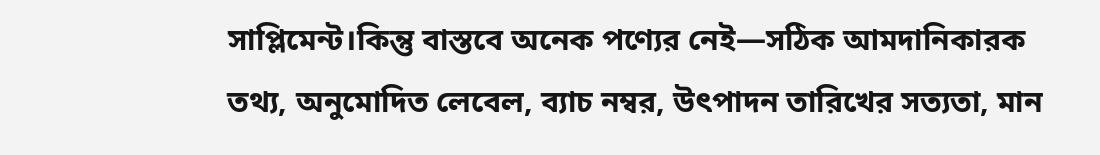সাপ্লিমেন্ট।কিন্তু বাস্তবে অনেক পণ্যের নেই—সঠিক আমদানিকারক তথ্য, অনুমোদিত লেবেল, ব্যাচ নম্বর, উৎপাদন তারিখের সত্যতা, মান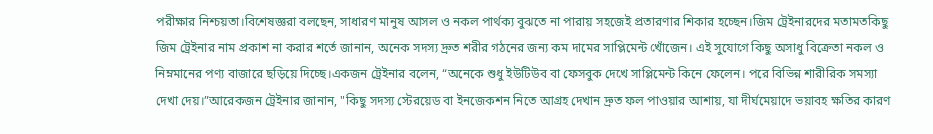পরীক্ষার নিশ্চয়তা।বিশেষজ্ঞরা বলছেন, সাধারণ মানুষ আসল ও নকল পার্থক্য বুঝতে না পারায় সহজেই প্রতারণার শিকার হচ্ছেন।জিম ট্রেইনারদের মতামতকিছু জিম ট্রেইনার নাম প্রকাশ না করার শর্তে জানান, অনেক সদস্য দ্রুত শরীর গঠনের জন্য কম দামের সাপ্লিমেন্ট খোঁজেন। এই সুযোগে কিছু অসাধু বিক্রেতা নকল ও নিম্নমানের পণ্য বাজারে ছড়িয়ে দিচ্ছে।একজন ট্রেইনার বলেন, “অনেকে শুধু ইউটিউব বা ফেসবুক দেখে সাপ্লিমেন্ট কিনে ফেলেন। পরে বিভিন্ন শারীরিক সমস্যা দেখা দেয়।”আরেকজন ট্রেইনার জানান, "কিছু সদস্য স্টেরয়েড বা ইনজেকশন নিতে আগ্রহ দেখান দ্রুত ফল পাওয়ার আশায়, যা দীর্ঘমেয়াদে ভয়াবহ ক্ষতির কারণ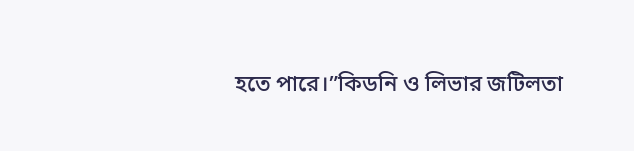হতে পারে।”কিডনি ও লিভার জটিলতা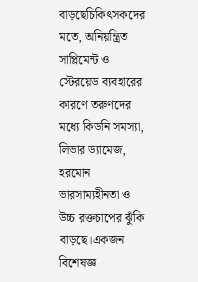বাড়ছেচিকিৎসকদের মতে, অনিয়ন্ত্রিত সাপ্লিমেন্ট ও স্টেরয়েড ব্যবহারের কারণে তরুণদের মধ্যে কিডনি সমস্যা, লিভার ড্যামেজ, হরমোন ভারসাম্যহীনতা ও উচ্চ রক্তচাপের ঝুঁকি বাড়ছে।একজন বিশেষজ্ঞ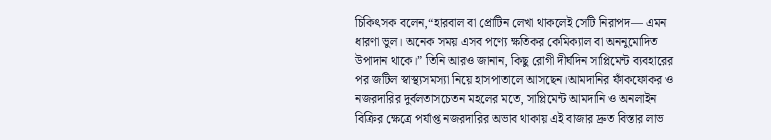চিকিৎসক বলেন,“হারবাল বা প্রোটিন লেখা থাকলেই সেটি নিরাপদ— এমন ধারণা ভুল। অনেক সময় এসব পণ্যে ক্ষতিকর কেমিক্যাল বা অননুমোদিত উপাদান থাকে।” তিনি আরও জানান, কিছু রোগী দীর্ঘদিন সাপ্লিমেন্ট ব্যবহারের পর জটিল স্বাস্থ্যসমস্যা নিয়ে হাসপাতালে আসছেন।আমদানির ফাঁকফোকর ও নজরদারির দুর্বলতাসচেতন মহলের মতে, সাপ্লিমেন্ট আমদানি ও অনলাইন বিক্রির ক্ষেত্রে পর্যাপ্ত নজরদারির অভাব থাকায় এই বাজার দ্রুত বিস্তার লাভ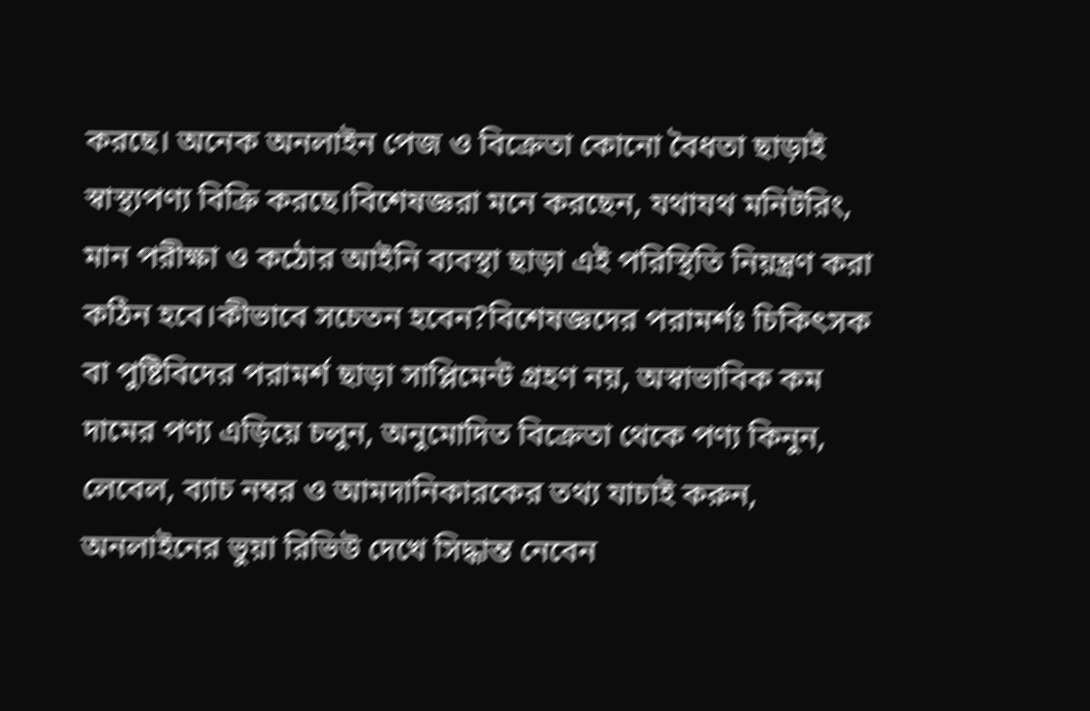করছে। অনেক অনলাইন পেজ ও বিক্রেতা কোনো বৈধতা ছাড়াই স্বাস্থ্যপণ্য বিক্রি করছে।বিশেষজ্ঞরা মনে করছেন, যথাযথ মনিটরিং, মান পরীক্ষা ও কঠোর আইনি ব্যবস্থা ছাড়া এই পরিস্থিতি নিয়ন্ত্রণ করা কঠিন হবে।কীভাবে সচেতন হবেন?বিশেষজ্ঞদের পরামর্শঃ চিকিৎসক বা পুষ্টিবিদের পরামর্শ ছাড়া সাপ্লিমেন্ট গ্রহণ নয়, অস্বাভাবিক কম দামের পণ্য এড়িয়ে চলুন, অনুমোদিত বিক্রেতা থেকে পণ্য কিনুন, লেবেল, ব্যাচ নম্বর ও আমদানিকারকের তথ্য যাচাই করুন, অনলাইনের ভুয়া রিভিউ দেখে সিদ্ধান্ত নেবেন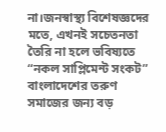না।জনস্বাস্থ্য বিশেষজ্ঞদের মতে, এখনই সচেতনতা তৈরি না হলে ভবিষ্যতে “নকল সাপ্লিমেন্ট সংকট” বাংলাদেশের তরুণ সমাজের জন্য বড়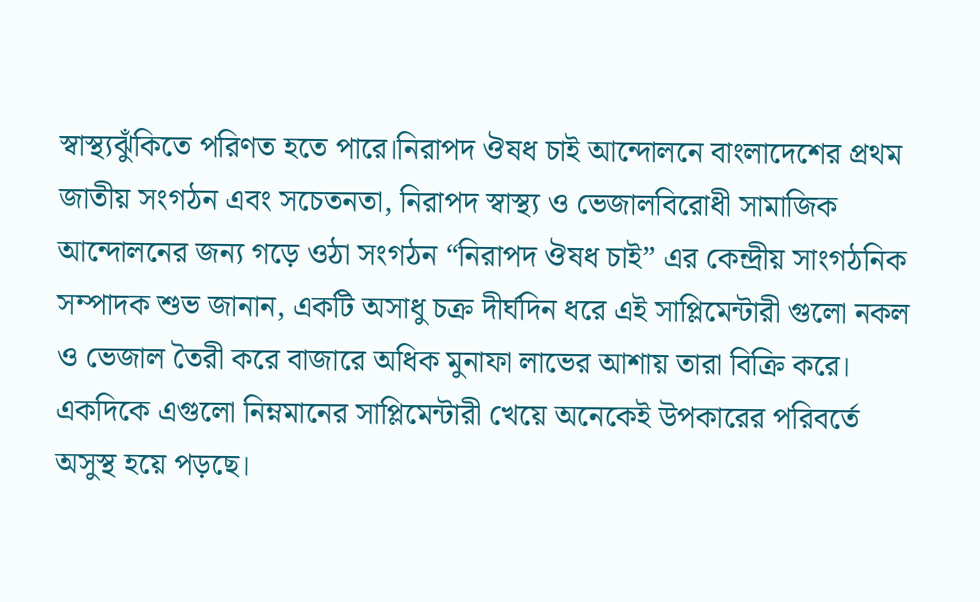স্বাস্থ্যঝুঁকিতে পরিণত হতে পারে।নিরাপদ ঔষধ চাই আন্দোলনে বাংলাদেশের প্রথম জাতীয় সংগঠন এবং সচেতনতা, নিরাপদ স্বাস্থ্য ও ভেজালবিরোধী সামাজিক আন্দোলনের জন্য গড়ে ওঠা সংগঠন “নিরাপদ ঔষধ চাই” এর কেন্দ্রীয় সাংগঠনিক সম্পাদক শুভ জানান, একটি অসাধু চক্র দীর্ঘদিন ধরে এই সাপ্লিমেন্টারী গুলো নকল ও ভেজাল তৈরী করে বাজারে অধিক মুনাফা লাভের আশায় তারা বিক্রি করে। একদিকে এগুলো নিম্নমানের সাপ্লিমেন্টারী খেয়ে অনেকেই উপকারের পরিবর্তে অসুস্থ হয়ে পড়ছে।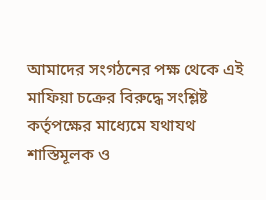আমাদের সংগঠনের পক্ষ থেকে এই মাফিয়া চক্রের বিরুদ্ধে সংশ্লিষ্ট কর্তৃপক্ষের মাধ্যেমে যথাযথ শাস্তিমূলক ও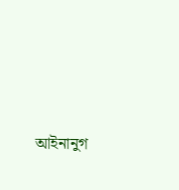আইনানুগ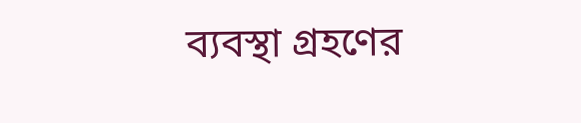ব্যবস্থা গ্রহণের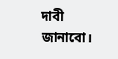দাবী জানাবো।